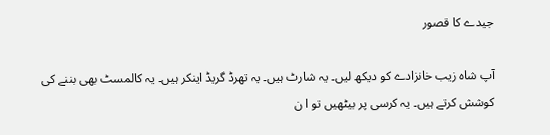جیدے کا قصور

آپ شاہ زیب خانزادے کو دیکھ لیں۔ یہ شارٹ ہیں۔ یہ تھرڈ گریڈ اینکر ہیں۔ یہ کالمسٹ بھی بننے کی کوشش کرتے ہیں۔ یہ کرسی پر بیٹھیں تو ا ن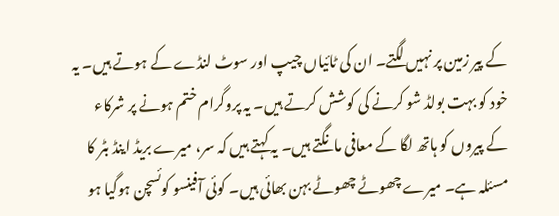کے پیر زمین پر نہیں لگتے۔ ان کی ٹائیاں چیپ اور سوٹ لنڈے کے ہوتے ہیں۔ یہ  خود کو بہت بولڈ شو کرنے کی کوشش کرتے ہیں۔ یہ پروگرام ختم ہونے پر شرکاء کے پیروں کو ہاتھ لگا کے معافی مانگتے ہیں۔ یہ کہتے ہیں کہ سر، میرے بریڈ اینڈ بٹر کا مسئلہ ہے۔ میرے چھوٹے چھوٹے بہن بھائی ہیں۔ کوئی آفینسو کوئسچن ہوگیا ہو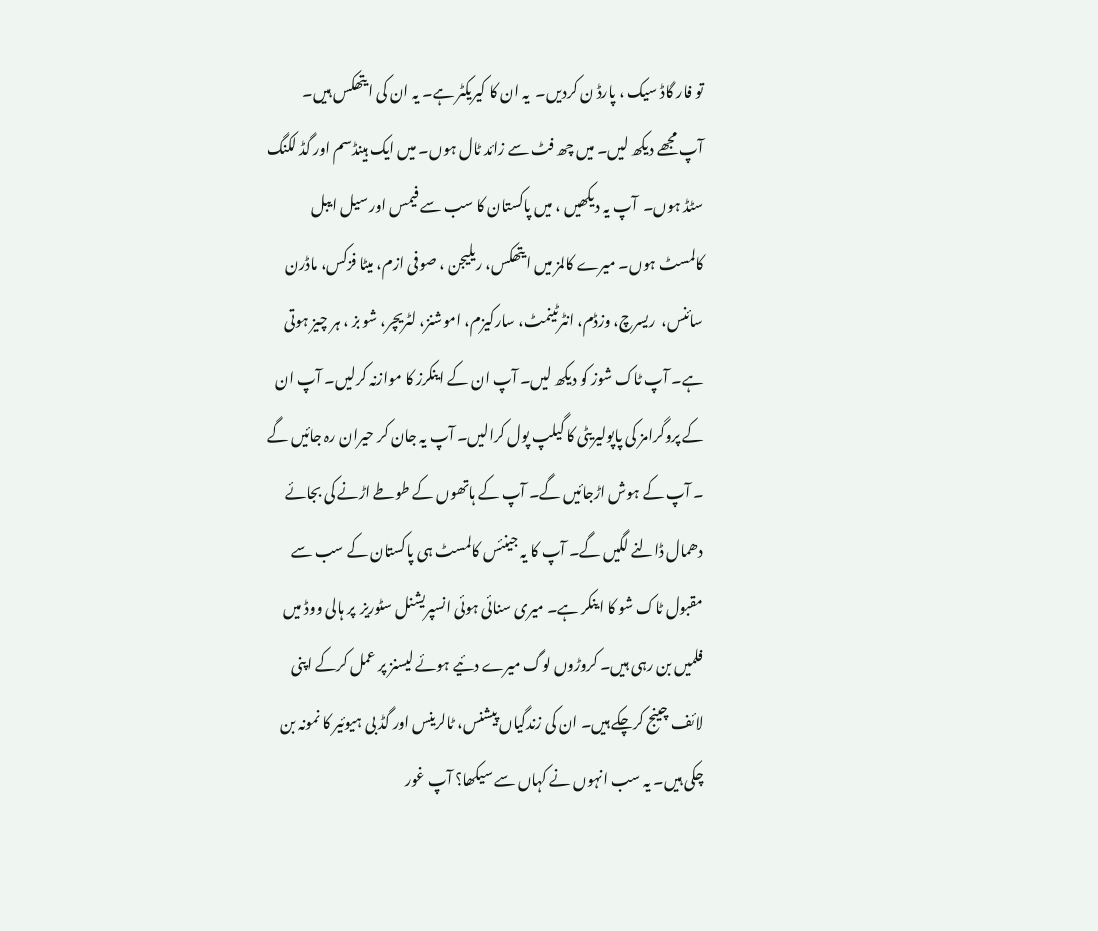تو فار گاڈ سیک ، پارڈ ن کردیں۔  یہ ان کا کیریکٹر ہے۔ یہ ان کی ایتھکس ہیں۔
آپ مجھے دیکھ لیں۔ میں چھ فٹ سے زائد ٹال ہوں۔ میں ایک ہینڈسم اور گڈ لکنگ سٹڈ ہوں۔  آپ یہ دیکھیں ، میں پاکستان کا سب سے فیمس اور سیل ایبل کالمسٹ ہوں۔ میرے کالمز میں ایتھکس، ریلیجن ، صوفی ازم، میٹا فزکس، ماڈرن سائنس،  ریسرچ، وزڈم، انٹرٹینمٹ، سارکیزم، اموشنز، لٹریچر، شو بز ، ہر چیز ہوتی ہے۔ آپ ٹاک شوز کو دیکھ لیں۔ آپ ان کے اینکرز کا موازنہ کرلیں۔ آپ ان کے پروگرامز کی پاپولیریٹی کا گیلپ پول کرالیں۔ آپ یہ جان کر حیران رہ جائیں گے ۔ آپ کے ہوش اڑجائیں گے۔ آپ کے ہاتھوں کے طوطے اڑنے کی بجائے دھمال ڈالنے لگیں گے۔ آپ کا یہ جینئس کالمسٹ ہی پاکستان کے سب سے مقبول ٹاک شو کا اینکر ہے۔ میری سنائی ہوئی انسپریشنل سٹوریز  پر ہالی ووڈ میں فلمیں بن رہی ہیں۔ کروڑوں لوگ میرے دئیے ہوئے لیسنز پر عمل کرکے اپنی لائف چینج کرچکے ہیں۔ ان کی زندگیاں پیشنس، ٹالرینس اور گڈ بی ہیوئیر کا نمونہ بن چکی ہیں۔ یہ سب انہوں نے کہاں سے سیکھا؟ آپ غور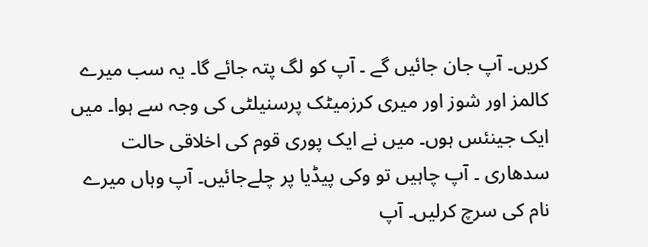کریں۔ آپ جان جائیں گے ۔ آپ کو لگ پتہ جائے گا۔ یہ سب میرے کالمز اور شوز اور میری کرزمیٹک پرسنیلٹی کی وجہ سے ہوا۔ میں ایک جینئس ہوں۔ میں نے ایک پوری قوم کی اخلاقی حالت سدھاری ۔ آپ چاہیں تو وکی پیڈیا پر چلےجائیں۔ آپ وہاں میرے نام کی سرچ کرلیں۔ آپ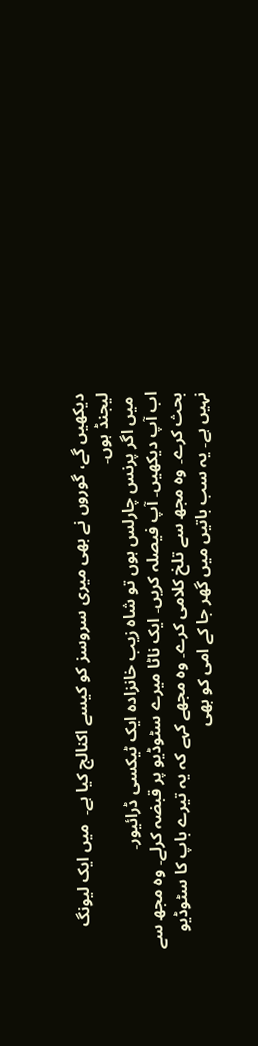دیکھیں گے، گوروں نے بھی میری سروسز کو کیسے اکنالج کیا ہے۔  میں ایک لیونگ لیجنڈ ہوں۔
 میں اگر پرنس چارلس ہوں تو شاہ زیب خانزادہ ایک ٹیکسی ڈرائیور۔
اب آپ دیکھیں۔ آپ فیصلہ کریں۔ ایک ناٹا میرے سٹوڈیو پر قبضہ کرلے۔ وہ مجھ سے بحث کرے۔ وہ مجھ سے تلخ کلامی کرے۔ وہ مجھے کہے کہ یہ تیرے باپ کا سٹوڈیو نہیں ہے۔ یہ سب باتیں میں گھر جا کے امی کو بھی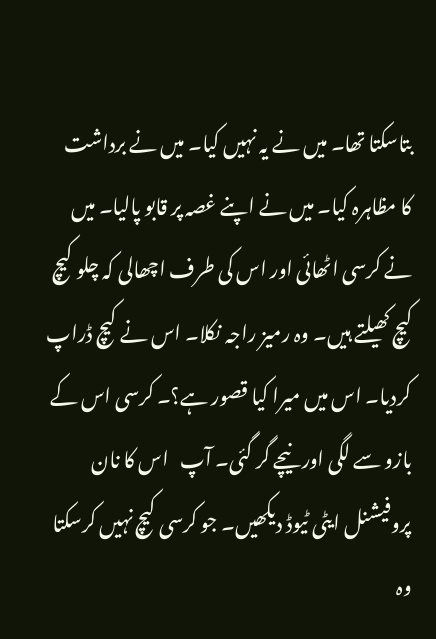بتاسکتا تھا۔ میں نے یہ نہیں کیا۔ میں نے برداشت کا مظاہرہ کیا۔ میں نے اپنے غصہ پر قابو پالیا۔ میں نے کرسی اٹھائی اور اس کی طرف اچھالی کہ چلو کیچ کیچ کھیلتے ہیں۔ وہ رمیز راجہ نکلا۔ اس نے کیچ ڈراپ کردیا۔ اس میں میرا کیا قصور ہے؟۔ کرسی اس کے بازو سے لگی اور نیچے گر گئی۔ آپ   اس کا نان پروفیشنل ایٹی ٹیوڈ دیکھیں۔ جو کرسی کیچ نہیں کرسکتا وہ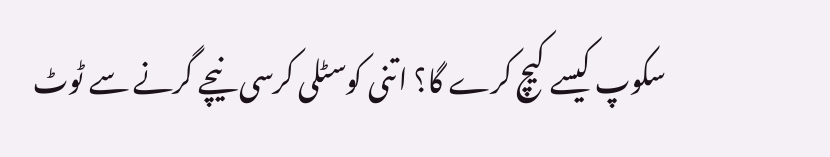سکوپ کیسے کیچ کرے گا؟ اتنی کوسٹلی کرسی نیچے گرنے سے ٹوٹ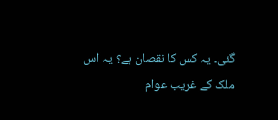گئی۔ یہ کس کا نقصان ہے؟ یہ اس ملک کے غریب عوام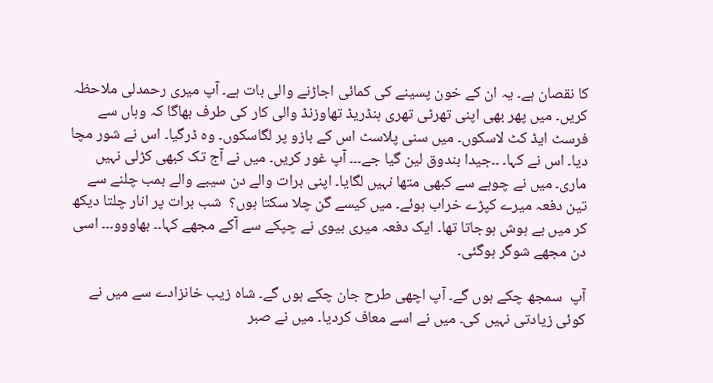کا نقصان ہے۔ یہ ان کے خون پسینے کی کمائی اجاڑنے والی بات ہے۔ آپ میری رحمدلی ملاحظہ کریں۔ میں پھر بھی اپنی تھرٹی تھری ہنڈریڈ تھاوزنڈ والی کار کی طرف بھاگا کہ وہاں سے فرسٹ ایڈ کٹ لاسکوں۔ میں سنی پلاسٹ اس کے بازو پر لگاسکوں۔ وہ ڈرگیا۔ اس نے شور مچا دیا۔ اس نے کہا۔ ۔۔جیدا بندوق لین گیا جے۔۔۔ آپ غور کریں۔ میں نے آج تک کبھی کڑلی نہیں ماری۔ میں نے چوہے سے کبھی متھا نہیں لگایا۔ اپنی برات والے دن سیبے والے بمب چلنے سے تین دفعہ میرے کپڑے خراب ہوئے۔ میں کیسے گن چلا سکتا ہوں؟  شب برات پر انار چلتا دیکھ کر میں بے ہوش ہوجاتا تھا۔ ایک دفعہ میری بیوی نے چپکے سے آکے مجھے کہا۔۔ بھاووو۔۔۔ اسی دن مجھے شوگر ہوگئی۔

آپ  سمجھ چکے ہوں گے۔ آپ اچھی طرح جان چکے ہوں گے۔ شاہ زیب خانزادے سے میں نے کوئی زیادتی نہیں کی۔ میں نے اسے معاف کردیا۔ میں نے صبر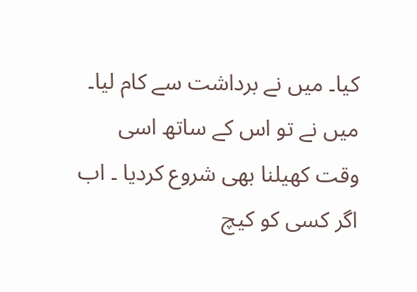کیا۔ میں نے برداشت سے کام لیا۔ میں نے تو اس کے ساتھ اسی وقت کھیلنا بھی شروع کردیا ۔ اب اگر کسی کو کیچ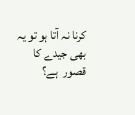کرنا نہ آتا ہو تو یہ بھی جیدے کا قصور  ہے؟